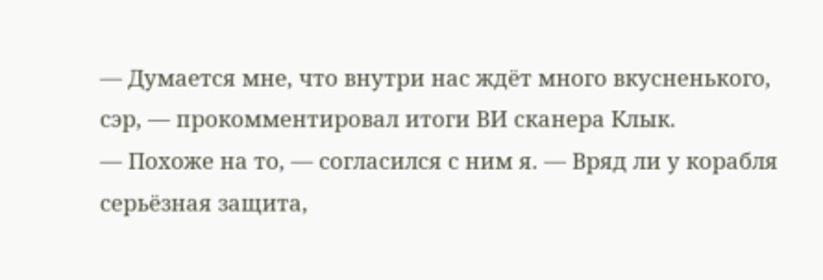— Думается мне, что внутри нас ждёт много вкусненького, сэр, — прокомментировал итоги ВИ сканера Клык.
— Похоже на то, — согласился с ним я. — Вряд ли у корабля серьёзная защита,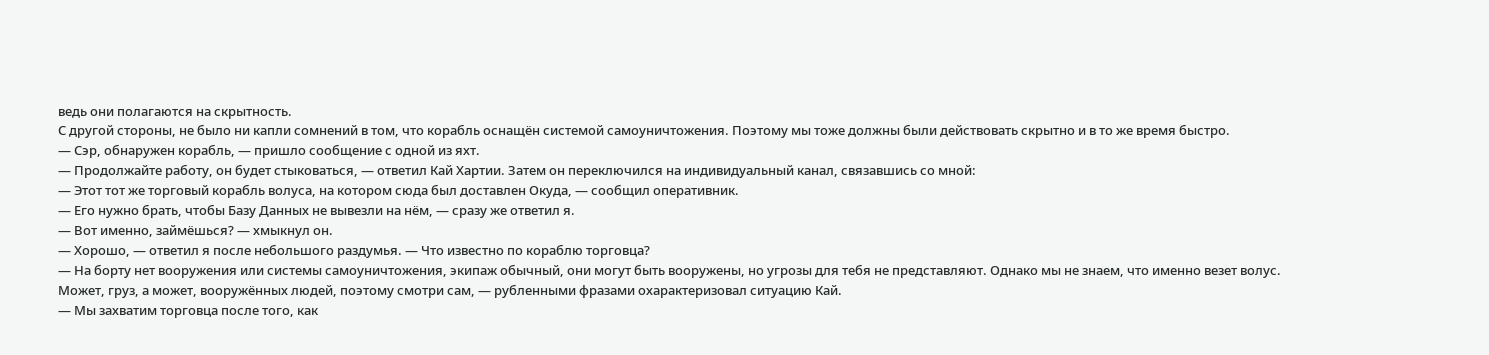ведь они полагаются на скрытность.
С другой стороны, не было ни капли сомнений в том, что корабль оснащён системой самоуничтожения. Поэтому мы тоже должны были действовать скрытно и в то же время быстро.
— Сэр, обнаружен корабль, — пришло сообщение с одной из яхт.
— Продолжайте работу, он будет стыковаться, — ответил Кай Хартии. Затем он переключился на индивидуальный канал, связавшись со мной:
— Этот тот же торговый корабль волуса, на котором сюда был доставлен Окуда, — сообщил оперативник.
— Его нужно брать, чтобы Базу Данных не вывезли на нём, — сразу же ответил я.
— Вот именно, займёшься? — хмыкнул он.
— Хорошо, — ответил я после небольшого раздумья. — Что известно по кораблю торговца?
— На борту нет вооружения или системы самоуничтожения, экипаж обычный, они могут быть вооружены, но угрозы для тебя не представляют. Однако мы не знаем, что именно везет волус. Может, груз, а может, вооружённых людей, поэтому смотри сам, — рубленными фразами охарактеризовал ситуацию Кай.
— Мы захватим торговца после того, как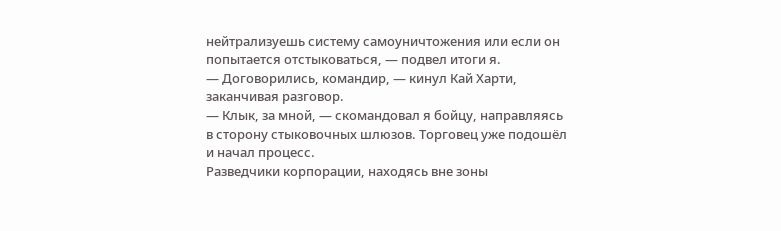нейтрализуешь систему самоуничтожения или если он попытается отстыковаться, — подвел итоги я.
— Договорились, командир, — кинул Кай Харти, заканчивая разговор.
— Клык, за мной, — скомандовал я бойцу, направляясь в сторону стыковочных шлюзов. Торговец уже подошёл и начал процесс.
Разведчики корпорации, находясь вне зоны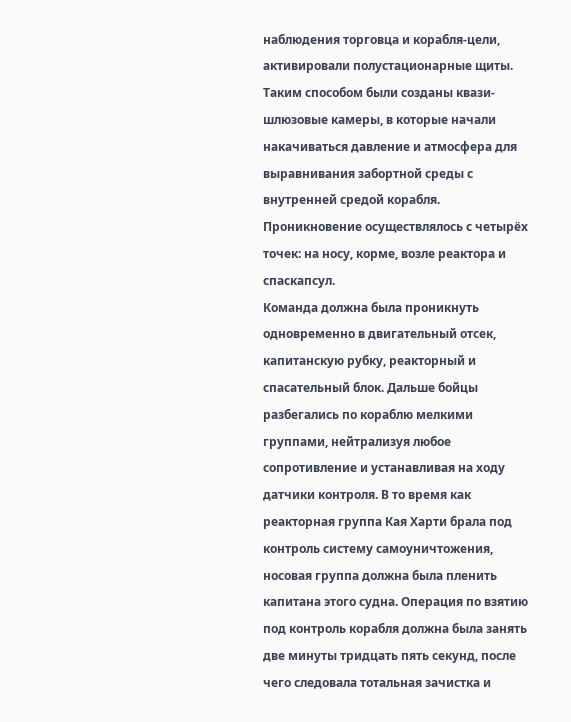наблюдения торговца и корабля-цели, активировали полустационарные щиты. Таким способом были созданы квази-шлюзовые камеры, в которые начали накачиваться давление и атмосфера для выравнивания забортной среды с внутренней средой корабля. Проникновение осуществлялось с четырёх точек: на носу, корме, возле реактора и спаскапсул.
Команда должна была проникнуть одновременно в двигательный отсек, капитанскую рубку, реакторный и спасательный блок. Дальше бойцы разбегались по кораблю мелкими группами, нейтрализуя любое сопротивление и устанавливая на ходу датчики контроля. В то время как реакторная группа Кая Харти брала под контроль систему самоуничтожения, носовая группа должна была пленить капитана этого судна. Операция по взятию под контроль корабля должна была занять две минуты тридцать пять секунд, после чего следовала тотальная зачистка и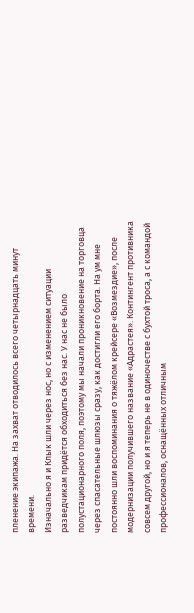пленение экипажа. На захват отводилось всего четырнадцать минут времени.
Изначально я и Клык шли через нос, но с изменением ситуации разведчикам придётся обходиться без нас. У нас не было полустационарного поля, поэтому мы начали проникновение на торговца через спасательные шлюзы сразу, как достигли его борта. На ум мне постоянно шли воспоминания о тяжёлом крейсере «Возмездие», после модернизации получившего название «Адрастея». Контингент противника совсем другой, но и я теперь не в одиночестве с бухтой троса, а с командой профессионалов, оснащённых отличным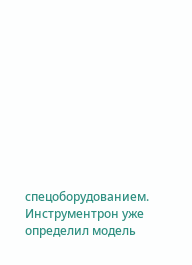спецоборудованием.
Инструментрон уже определил модель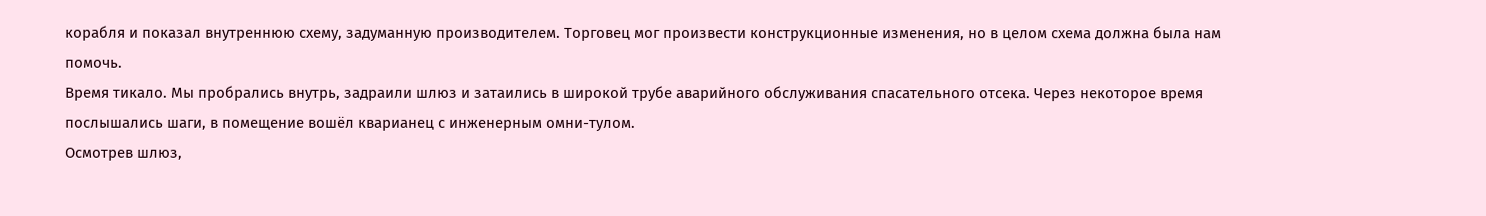корабля и показал внутреннюю схему, задуманную производителем. Торговец мог произвести конструкционные изменения, но в целом схема должна была нам помочь.
Время тикало. Мы пробрались внутрь, задраили шлюз и затаились в широкой трубе аварийного обслуживания спасательного отсека. Через некоторое время послышались шаги, в помещение вошёл кварианец с инженерным омни-тулом.
Осмотрев шлюз,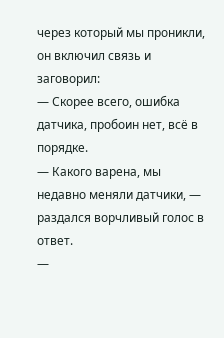через который мы проникли, он включил связь и заговорил:
— Скорее всего, ошибка датчика, пробоин нет, всё в порядке.
— Какого варена, мы недавно меняли датчики, — раздался ворчливый голос в ответ.
—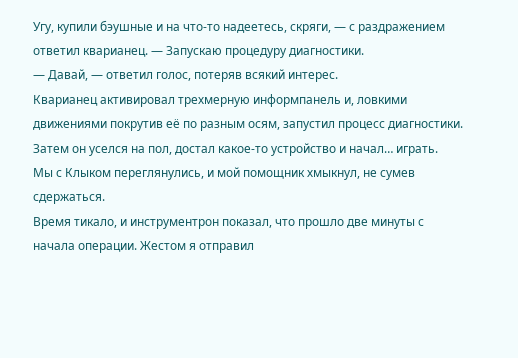Угу, купили бэушные и на что-то надеетесь, скряги, — с раздражением ответил кварианец. — Запускаю процедуру диагностики.
— Давай, — ответил голос, потеряв всякий интерес.
Кварианец активировал трехмерную информпанель и, ловкими движениями покрутив её по разным осям, запустил процесс диагностики. Затем он уселся на пол, достал какое-то устройство и начал… играть.
Мы с Клыком переглянулись, и мой помощник хмыкнул, не сумев сдержаться.
Время тикало, и инструментрон показал, что прошло две минуты с начала операции. Жестом я отправил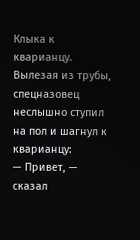Клыка к кварианцу.
Вылезая из трубы, спецназовец неслышно ступил на пол и шагнул к кварианцу:
— Привет, — сказал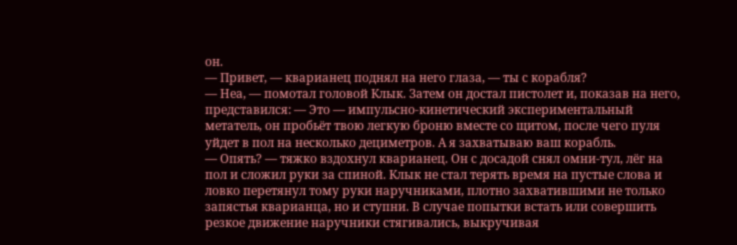он.
— Привет, — кварианец поднял на него глаза, — ты с корабля?
— Неа, — помотал головой Клык. Затем он достал пистолет и, показав на него, представился: — Это — импульсно-кинетический экспериментальный метатель, он пробьёт твою легкую броню вместе со щитом, после чего пуля уйдет в пол на несколько дециметров. А я захватываю ваш корабль.
— Опять? — тяжко вздохнул кварианец. Он с досадой снял омни-тул, лёг на пол и сложил руки за спиной. Клык не стал терять время на пустые слова и ловко перетянул тому руки наручниками, плотно захватившими не только запястья кварианца, но и ступни. В случае попытки встать или совершить резкое движение наручники стягивались, выкручивая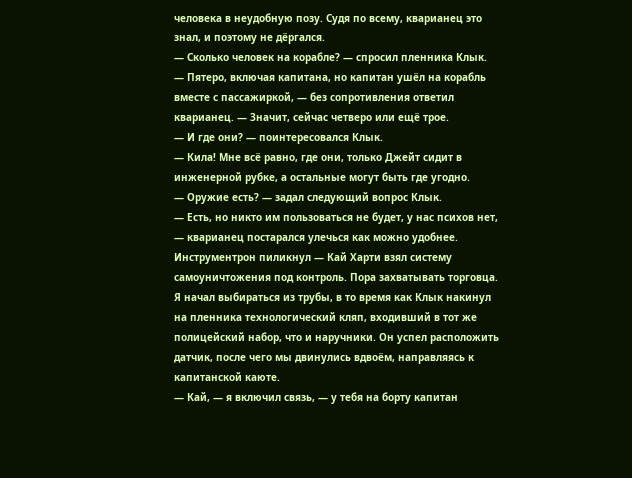человека в неудобную позу. Судя по всему, кварианец это знал, и поэтому не дёргался.
— Сколько человек на корабле? — спросил пленника Клык.
— Пятеро, включая капитана, но капитан ушёл на корабль вместе с пассажиркой, — без сопротивления ответил кварианец. — Значит, сейчас четверо или ещё трое.
— И где они? — поинтересовался Клык.
— Кила! Мне всё равно, где они, только Джейт сидит в инженерной рубке, а остальные могут быть где угодно.
— Оружие есть? — задал следующий вопрос Клык.
— Есть, но никто им пользоваться не будет, у нас психов нет, — кварианец постарался улечься как можно удобнее.
Инструментрон пиликнул — Кай Харти взял систему самоуничтожения под контроль. Пора захватывать торговца. Я начал выбираться из трубы, в то время как Клык накинул на пленника технологический кляп, входивший в тот же полицейский набор, что и наручники. Он успел расположить датчик, после чего мы двинулись вдвоём, направляясь к капитанской каюте.
— Кай, — я включил связь, — у тебя на борту капитан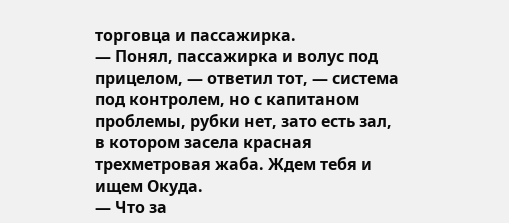торговца и пассажирка.
— Понял, пассажирка и волус под прицелом, — ответил тот, — система под контролем, но с капитаном проблемы, рубки нет, зато есть зал, в котором засела красная трехметровая жаба. Ждем тебя и ищем Окуда.
— Что за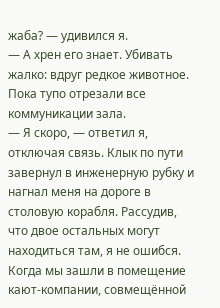жаба? — удивился я.
— А хрен его знает. Убивать жалко: вдруг редкое животное. Пока тупо отрезали все коммуникации зала.
— Я скоро, — ответил я, отключая связь. Клык по пути завернул в инженерную рубку и нагнал меня на дороге в столовую корабля. Рассудив, что двое остальных могут находиться там, я не ошибся. Когда мы зашли в помещение кают-компании, совмещённой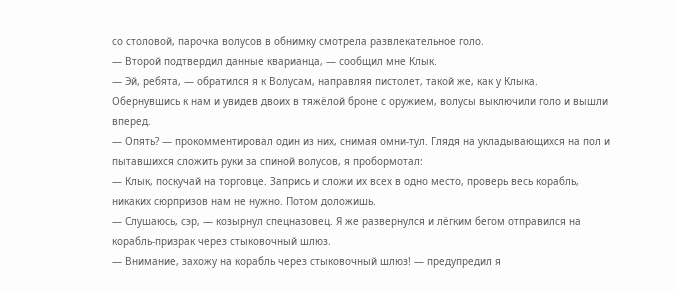со столовой, парочка волусов в обнимку смотрела развлекательное голо.
— Второй подтвердил данные кварианца, — сообщил мне Клык.
— Эй, ребята, — обратился я к Волусам, направляя пистолет, такой же, как у Клыка.
Обернувшись к нам и увидев двоих в тяжёлой броне с оружием, волусы выключили голо и вышли вперед.
— Опять? — прокомментировал один из них, снимая омни-тул. Глядя на укладывающихся на пол и пытавшихся сложить руки за спиной волусов, я пробормотал:
— Клык, поскучай на торговце. Запрись и сложи их всех в одно место, проверь весь корабль, никаких сюрпризов нам не нужно. Потом доложишь.
— Слушаюсь, сэр, — козырнул спецназовец. Я же развернулся и лёгким бегом отправился на корабль-призрак через стыковочный шлюз.
— Внимание, захожу на корабль через стыковочный шлюз! — предупредил я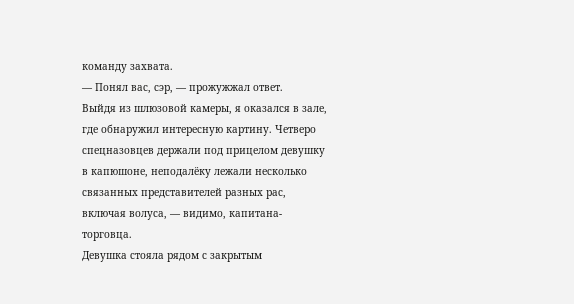команду захвата.
— Понял вас, сэр, — прожужжал ответ.
Выйдя из шлюзовой камеры, я оказался в зале, где обнаружил интересную картину. Четверо спецназовцев держали под прицелом девушку в капюшоне, неподалёку лежали несколько связанных представителей разных рас, включая волуса, — видимо, капитана-торговца.
Девушка стояла рядом с закрытым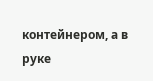контейнером, а в руке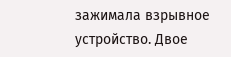зажимала взрывное устройство. Двое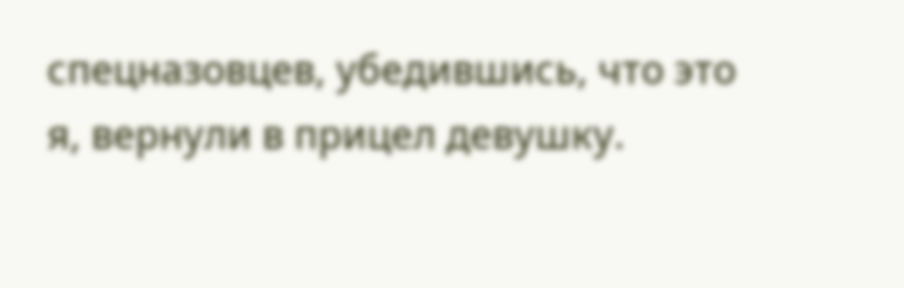спецназовцев, убедившись, что это я, вернули в прицел девушку.